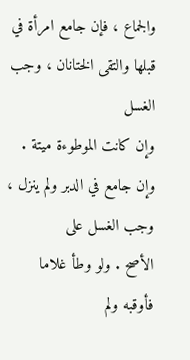والجماع ، فإن جامع امرأة في قبلها والتقى الختانان ، وجب الغسل
وإن كانت الموطوءة ميتة . وإن جامع في الدبر ولم ينزل ، وجب الغسل على
الأصح . ولو وطأ غلاما فأوقبه ولم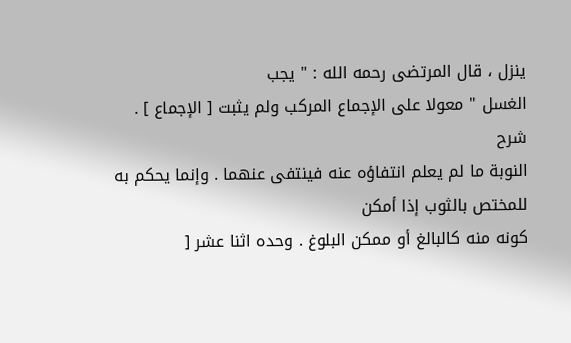ينزل ، قال المرتضى رحمه الله : " يجب
الغسل " معولا على الإجماع المركب ولم يثبت [ الإجماع ] .
شرح
النوبة ما لم يعلم انتفاؤه عنه فينتفى عنهما . وإنما يحكم به للمختص بالثوب إذا أمكن
كونه منه كالبالغ أو ممكن البلوغ . وحده اثنا عشر [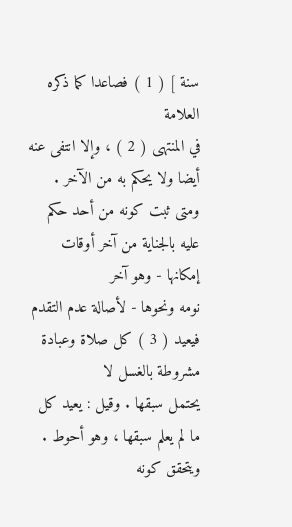سنة ] ( 1 ) فصاعدا كما ذكره العلامة
في المنتهى ( 2 ) ، وإلا انتفى عنه أيضا ولا يحكم به من الآخر .
ومتى ثبت كونه من أحد حكم عليه بالجناية من آخر أوقات إمكانها - وهو آخر
نومه ونحوها - لأصالة عدم التقدم فيعيد ( 3 ) كل صلاة وعبادة مشروطة بالغسل لا
يحتمل سبقها . وقيل : يعيد كل ما لم يعلم سبقها ، وهو أحوط .
ويتحقق كونه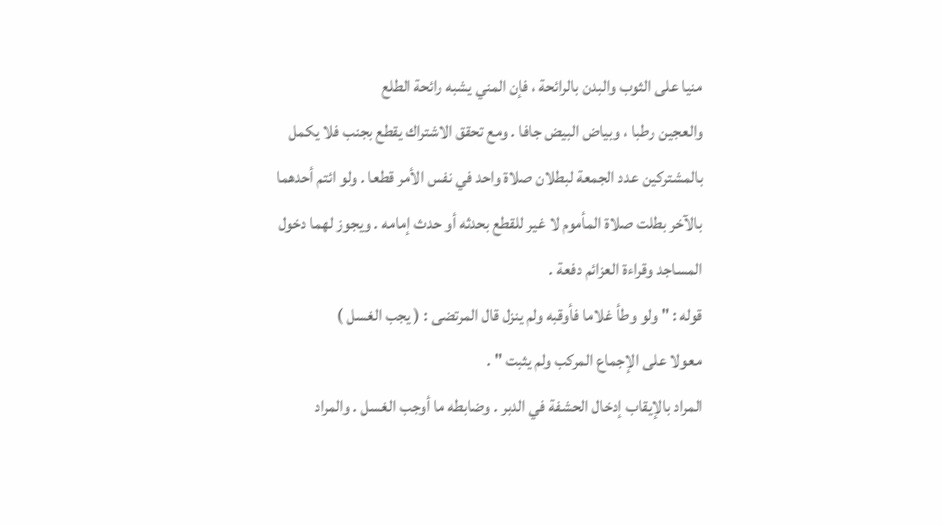منيا على الثوب والبدن بالرائحة ، فإن المني يشبه رائحة الطلع
والعجين رطبا ، وبياض البيض جافا . ومع تحقق الاشتراك يقطع بجنب فلا يكمل
بالمشتركين عدد الجمعة لبطلان صلاة واحد في نفس الأمر قطعا . ولو ائتم أحدهما
بالآخر بطلت صلاة المأموم لا غير للقطع بحدثه أو حدث إمامه . ويجوز لهما دخول
المساجد وقراءة العزائم دفعة .
قوله : " ولو وطأ غلاما فأوقبه ولم ينزل قال المرتضى : ( يجب الغسل )
معولا على الإجماع المركب ولم يثبت " .
المراد بالإيقاب إدخال الحشفة في الدبر . وضابطه ما أوجب الغسل . والمراد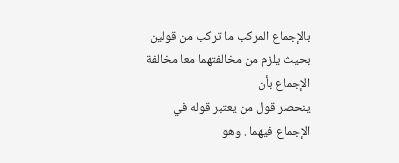بالإجماع المركب ما تركب من قولين بحيث يلزم من مخالفتهما معا مخالفة الإجماع بأن
ينحصر قول من يعتبر قوله في الإجماع فيهما . وهو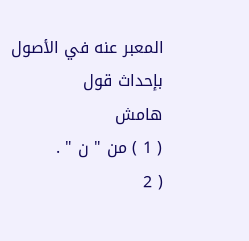المعبر عنه في الأصول بإحداث قول
هامش
( 1 ) من " ن " .
( 2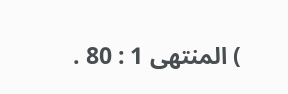) المنتهى 1 : 80 .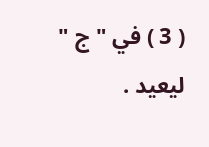( 3 ) في " ج " ليعيد .